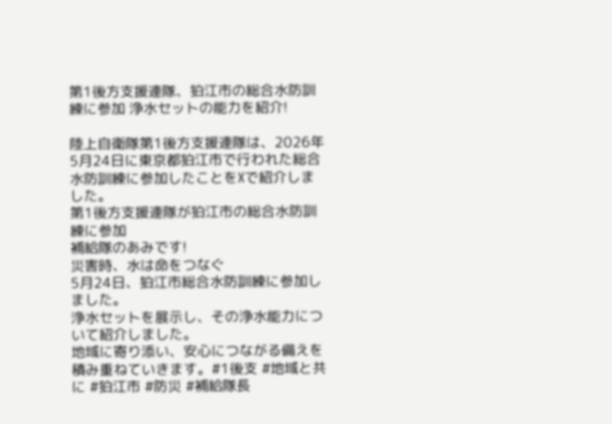第1後方支援連隊、狛江市の総合水防訓練に参加 浄水セットの能力を紹介!

陸上自衛隊第1後方支援連隊は、2026年5月24日に東京都狛江市で行われた総合水防訓練に参加したことをXで紹介しました。
第1後方支援連隊が狛江市の総合水防訓練に参加
補給隊のあみです!
災害時、水は命をつなぐ
5月24日、狛江市総合水防訓練に参加しました。
浄水セットを展示し、その浄水能力について紹介しました。
地域に寄り添い、安心につながる備えを積み重ねていきます。#1後支 #地域と共に #狛江市 #防災 #補給隊長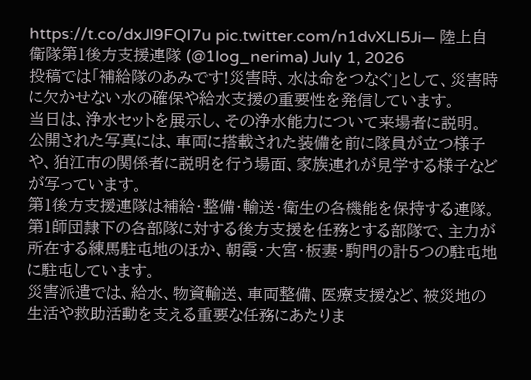https://t.co/dxJl9FQI7u pic.twitter.com/n1dvXLI5Ji— 陸上自衛隊第1後方支援連隊 (@1log_nerima) July 1, 2026
投稿では「補給隊のあみです!災害時、水は命をつなぐ」として、災害時に欠かせない水の確保や給水支援の重要性を発信しています。
当日は、浄水セットを展示し、その浄水能力について来場者に説明。
公開された写真には、車両に搭載された装備を前に隊員が立つ様子や、狛江市の関係者に説明を行う場面、家族連れが見学する様子などが写っています。
第1後方支援連隊は補給・整備・輸送・衛生の各機能を保持する連隊。
第1師団隷下の各部隊に対する後方支援を任務とする部隊で、主力が所在する練馬駐屯地のほか、朝霞・大宮・板妻・駒門の計5つの駐屯地に駐屯しています。
災害派遣では、給水、物資輸送、車両整備、医療支援など、被災地の生活や救助活動を支える重要な任務にあたりま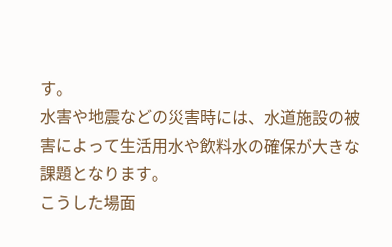す。
水害や地震などの災害時には、水道施設の被害によって生活用水や飲料水の確保が大きな課題となります。
こうした場面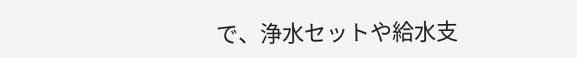で、浄水セットや給水支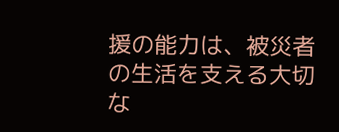援の能力は、被災者の生活を支える大切な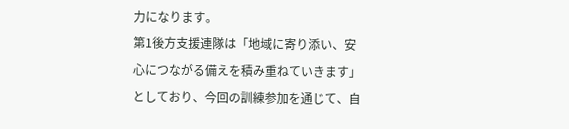力になります。
第1後方支援連隊は「地域に寄り添い、安心につながる備えを積み重ねていきます」としており、今回の訓練参加を通じて、自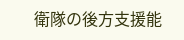衛隊の後方支援能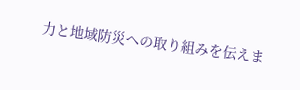力と地域防災への取り組みを伝えま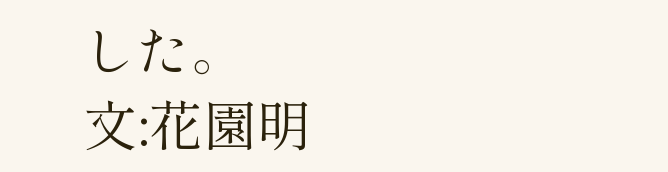した。
文:花園明